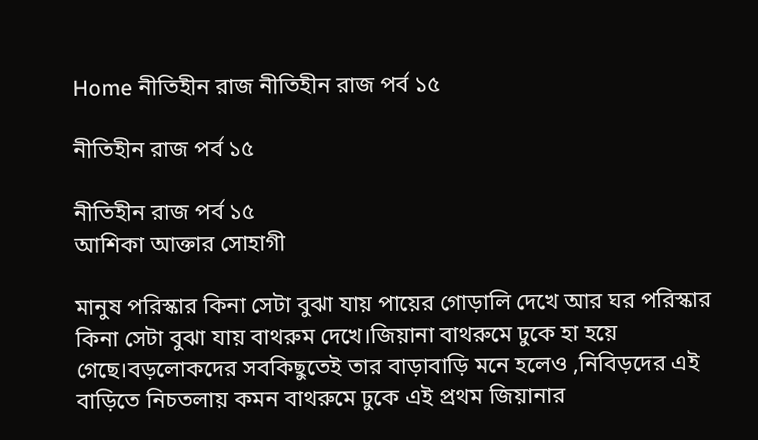Home নীতিহীন রাজ নীতিহীন রাজ পর্ব ১৫

নীতিহীন রাজ পর্ব ১৫

নীতিহীন রাজ পর্ব ১৫
আশিকা আক্তার সোহাগী

মানুষ পরিস্কার কিনা সেটা বুঝা যায় পায়ের গোড়ালি দেখে আর ঘর পরিস্কার কিনা সেটা বুঝা যায় বাথরুম দেখে।জিয়ানা বাথরুমে ঢুকে হা হয়ে গেছে।বড়লোকদের সবকিছুতেই তার বাড়াবাড়ি মনে হলেও ,নিবিড়দের এই বাড়িতে নিচতলায় কমন বাথরুমে ঢুকে এই প্রথম জিয়ানার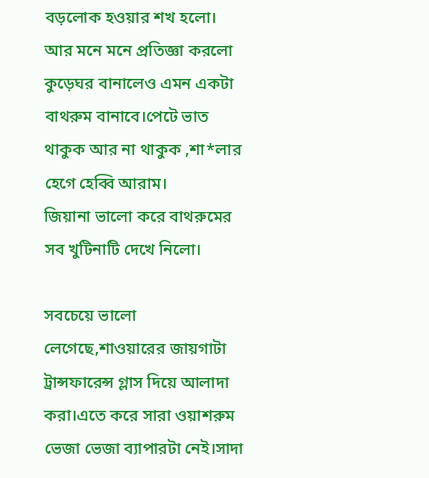বড়লোক হওয়ার শখ হলো। আর মনে মনে প্রতিজ্ঞা করলো কুড়েঘর বানালেও এমন একটা বাথরুম বানাবে।পেটে ভাত থাকুক আর না থাকুক ,শা*লার হেগে হেব্বি আরাম।
জিয়ানা ভালো করে বাথরুমের সব খুটিনাটি দেখে নিলো।

সবচেয়ে ভালো লেগেছে,শাওয়ারের জায়গাটা ট্রান্সফারেন্স গ্লাস দিয়ে আলাদা করা।এতে করে সারা ওয়াশরুম ভেজা ভেজা ব্যাপারটা নেই।সাদা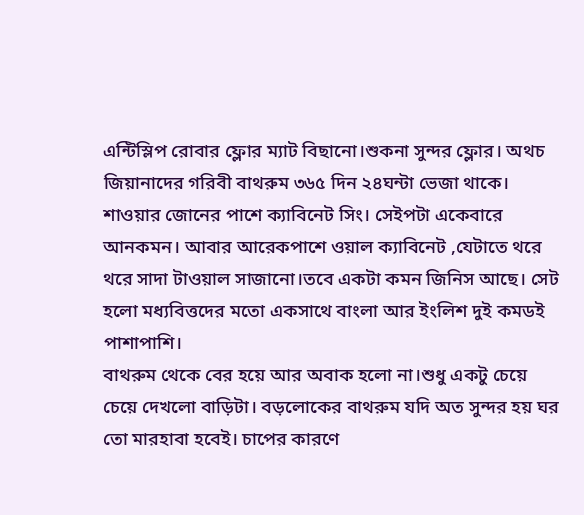এন্টিস্লিপ রোবার ফ্লোর ম্যাট বিছানো।শুকনা সুন্দর ফ্লোর। অথচ জিয়ানাদের গরিবী বাথরুম ৩৬৫ দিন ২৪ঘন্টা ভেজা থাকে।
শাওয়ার জোনের পাশে ক্যাবিনেট সিং। সেইপটা একেবারে আনকমন। আবার আরেকপাশে ওয়াল ক্যাবিনেট ,যেটাতে থরে থরে সাদা টাওয়াল সাজানো।তবে একটা কমন জিনিস আছে। সেট হলো মধ্যবিত্তদের মতো একসাথে বাংলা আর ইংলিশ দুই কমডই পাশাপাশি।
বাথরুম থেকে বের হয়ে আর অবাক হলো না।শুধু একটু চেয়ে চেয়ে দেখলো বাড়িটা। বড়লোকের বাথরুম যদি অত সুন্দর হয় ঘর তো মারহাবা হবেই। চাপের কারণে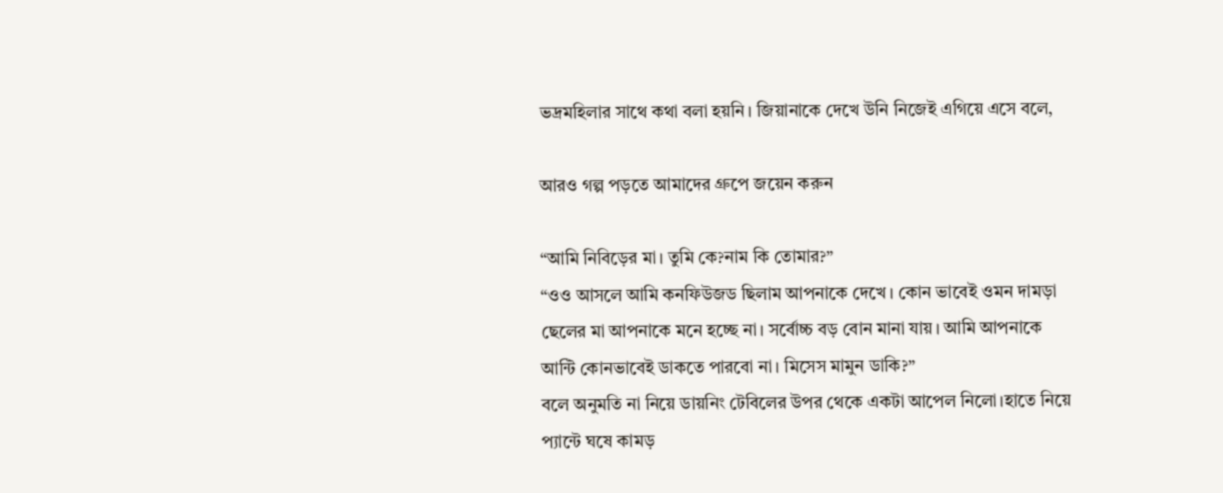ভদ্রমহিলার সাথে কথা বলা হয়নি। জিয়ানাকে দেখে উনি নিজেই এগিয়ে এসে বলে,

আরও গল্প পড়তে আমাদের গ্রুপে জয়েন করুন

“আমি নিবিড়ের মা। তুমি কে?নাম কি তোমার?”
“ওও আসলে আমি কনফিউজড ছিলাম আপনাকে দেখে। কোন ভাবেই ওমন দামড়া ছেলের মা আপনাকে মনে হচ্ছে না। সর্বোচ্চ বড় বোন মানা যায়। আমি আপনাকে আন্টি কোনভাবেই ডাকতে পারবো না। মিসেস মামুন ডাকি?”
বলে অনুমতি না নিয়ে ডায়নিং টেবিলের উপর থেকে একটা আপেল নিলো।হাতে নিয়ে প্যান্টে ঘষে কামড়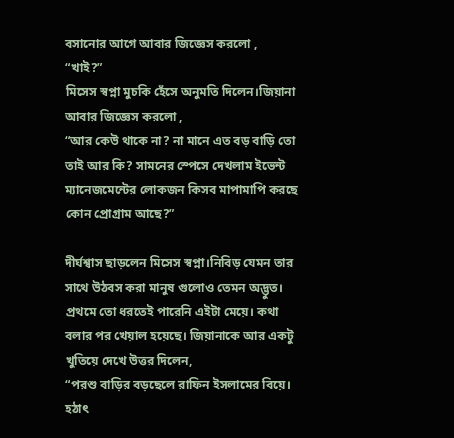বসানোর আগে আবার জিজ্ঞেস করলো ,
“খাই?”
মিসেস স্বপ্না মুচকি হেঁসে অনুমতি দিলেন।জিয়ানা আবার জিজ্ঞেস করলো ,
“আর কেউ থাকে না? না মানে এত বড় বাড়ি তো তাই আর কি? সামনের স্পেসে দেখলাম ইভেন্ট ম্যানেজমেন্টের লোকজন কিসব মাপামাপি করছে কোন প্রোগ্রাম আছে?”

দীর্ঘশ্বাস ছাড়লেন মিসেস স্বপ্না।নিবিড় যেমন তার সাথে উঠবস করা মানুষ গুলোও তেমন অদ্ভুত। প্রথমে তো ধরতেই পারেনি এইটা মেয়ে। কথা বলার পর খেয়াল হয়েছে। জিয়ানাকে আর একটু খুতিয়ে দেখে উত্তর দিলেন,
“পরশু বাড়ির বড়ছেলে রাফিন ইসলামের বিয়ে। হঠাৎ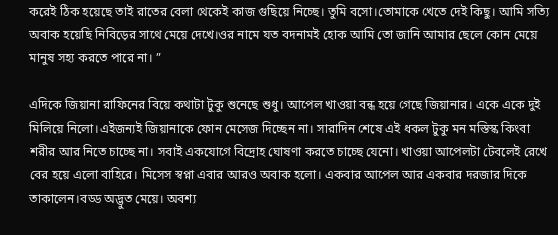করেই ঠিক হয়েছে তাই রাতের বেলা থেকেই কাজ গুছিয়ে নিচ্ছে। তুমি বসো।তোমাকে খেতে দেই কিছু। আমি সত্যি অবাক হয়েছি নিবিড়ের সাথে মেয়ে দেখে।ওর নামে যত বদনামই হোক আমি তো জানি আমার ছেলে কোন মেয়ে মানুষ সহ্য কর‍তে পারে না। ”

এদিকে জিয়ানা রাফিনের বিয়ে কথাটা টুকু শুনেছে শুধু। আপেল খাওয়া বন্ধ হয়ে গেছে জিয়ানার। একে একে দুই মিলিয়ে নিলো।এইজন্যই জিয়ানাকে ফোন মেসেজ দিচ্ছেন না। সারাদিন শেষে এই ধকল টুকু মন মস্তিস্ক কিংবা শরীর আর নিতে চাচ্ছে না। সবাই একযোগে বিদ্রোহ ঘোষণা করতে চাচ্ছে যেনো। খাওয়া আপেলটা টেবলেই রেখে বের হয়ে এলো বাহিরে। মিসেস স্বপ্না এবার আরও অবাক হলো। একবার আপেল আর একবার দরজার দিকে তাকালেন।বড্ড অদ্ভুত মেয়ে। অবশ্য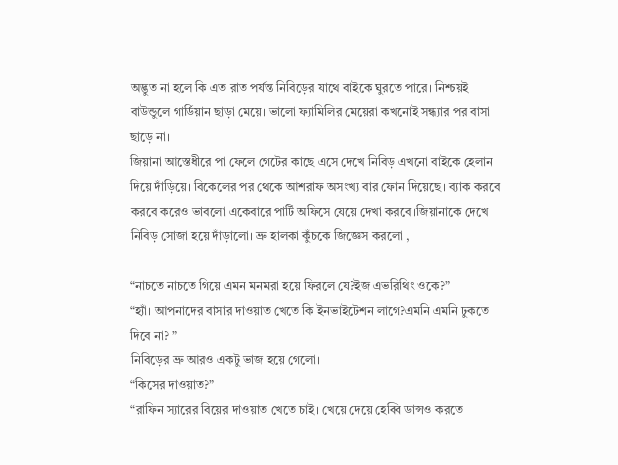অদ্ভুত না হলে কি এত রাত পর্যন্ত নিবিড়ের যাথে বাইকে ঘুরতে পারে। নিশ্চয়ই বাউন্ডুলে গার্ডিয়ান ছাড়া মেয়ে। ভালো ফ্যামিলির মেয়েরা কখনোই সন্ধ্যার পর বাসা ছাড়ে না।
জিয়ানা আস্তেধীরে পা ফেলে গেটের কাছে এসে দেখে নিবিড় এখনো বাইকে হেলান দিয়ে দাঁড়িয়ে। বিকেলের পর থেকে আশরাফ অসংখ্য বার ফোন দিয়েছে। ব্যাক করবে করবে করেও ভাবলো একেবারে পার্টি অফিসে যেয়ে দেখা করবে।জিয়ানাকে দেখে নিবিড় সোজা হয়ে দাঁড়ালো। ভ্রু হালকা কুঁচকে জিজ্ঞেস করলো ,

“নাচতে নাচতে গিয়ে এমন মনমরা হয়ে ফিরলে যে?ইজ এভরিথিং ওকে?”
“হ্যাঁ। আপনাদের বাসার দাওয়াত খেতে কি ইনভাইটেশন লাগে?এমনি এমনি ঢুকতে দিবে না? ”
নিবিড়ের ভ্রু আরও একটু ভাজ হয়ে গেলো।
“কিসের দাওয়াত?”
“রাফিন স্যারের বিয়ের দাওয়াত খেতে চাই। খেয়ে দেয়ে হেব্বি ডান্সও করতে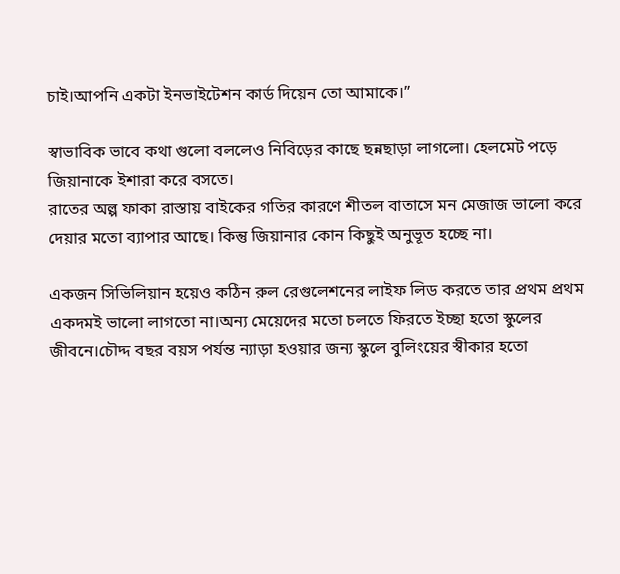চাই।আপনি একটা ইনভাইটেশন কার্ড দিয়েন তো আমাকে।”

স্বাভাবিক ভাবে কথা গুলো বললেও নিবিড়ের কাছে ছন্নছাড়া লাগলো। হেলমেট পড়ে জিয়ানাকে ইশারা করে বসতে।
রাতের অল্প ফাকা রাস্তায় বাইকের গতির কারণে শীতল বাতাসে মন মেজাজ ভালো করে দেয়ার মতো ব্যাপার আছে। কিন্তু জিয়ানার কোন কিছুই অনুভূত হচ্ছে না।

একজন সিভিলিয়ান হয়েও কঠিন রুল রেগুলেশনের লাইফ লিড করতে তার প্রথম প্রথম একদমই ভালো লাগতো না।অন্য মেয়েদের মতো চলতে ফিরতে ইচ্ছা হতো স্কুলের জীবনে।চৌদ্দ বছর বয়স পর্যন্ত ন্যাড়া হওয়ার জন্য স্কুলে বুলিংয়ের স্বীকার হতো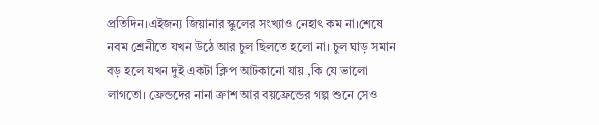প্রতিদিন।এইজন্য জিয়ানার স্কুলের সংখ্যাও নেহাৎ কম না।শেষে নবম শ্রেনীতে যখন উঠে আর চুল ছিলতে হলো না। চুল ঘাড় সমান বড় হলে যখন দুই একটা ক্লিপ আটকানো যায় ,কি যে ভালো লাগতো। ফ্রেন্ডদের নানা ক্রাশ আর বয়ফ্রেন্ডের গল্প শুনে সেও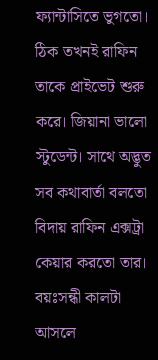ফ্যান্টাসিতে ভুগতো। ঠিক তখনই রাফিন তাকে প্রাইভেট শুরু করে। জিয়ানা ভালো স্টুডেন্ট। সাথে অদ্ভুত সব কথাবার্তা বলতো বিদায় রাফিন এক্সট্রা কেয়ার করতো তার। বয়ঃসন্ধী কালটা আসলে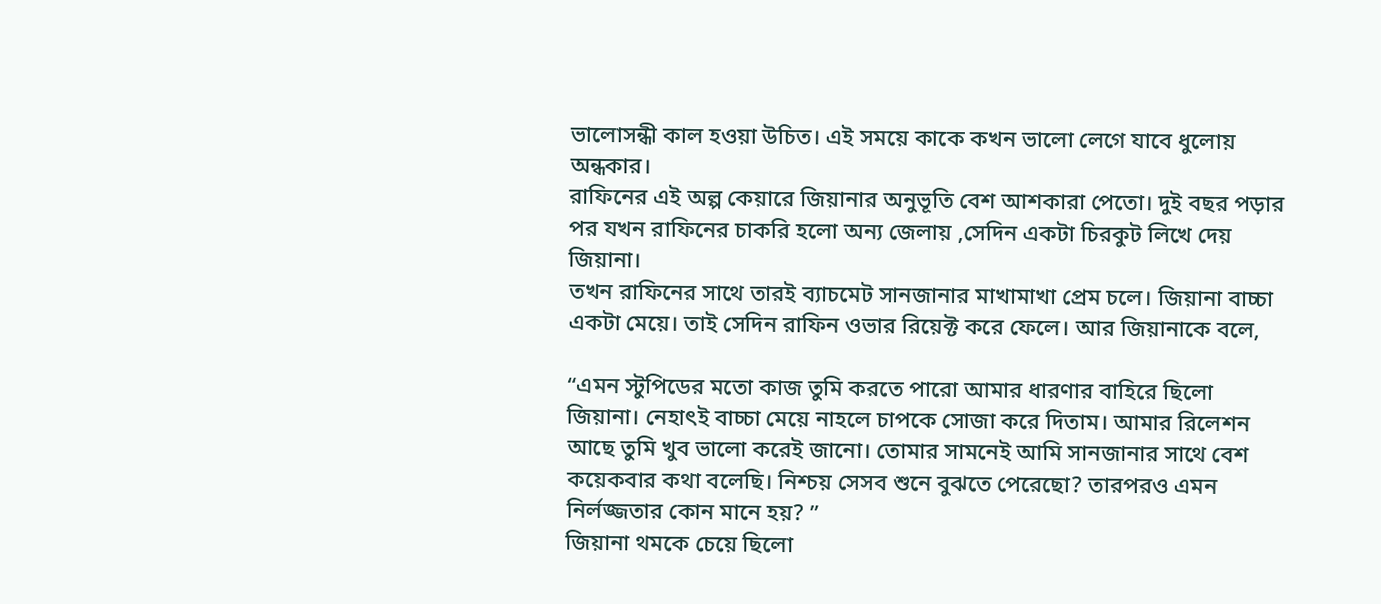ভালোসন্ধী কাল হওয়া উচিত। এই সময়ে কাকে কখন ভালো লেগে যাবে ধুলোয় অন্ধকার।
রাফিনের এই অল্প কেয়ারে জিয়ানার অনুভূতি বেশ আশকারা পেতো। দুই বছর পড়ার পর যখন রাফিনের চাকরি হলো অন্য জেলায় ,সেদিন একটা চিরকুট লিখে দেয় জিয়ানা।
তখন রাফিনের সাথে তারই ব্যাচমেট সানজানার মাখামাখা প্রেম চলে। জিয়ানা বাচ্চা একটা মেয়ে। তাই সেদিন রাফিন ওভার রিয়েক্ট করে ফেলে। আর জিয়ানাকে বলে,

“এমন স্টুপিডের মতো কাজ তুমি করতে পারো আমার ধারণার বাহিরে ছিলো জিয়ানা। নেহাৎই বাচ্চা মেয়ে নাহলে চাপকে সোজা করে দিতাম। আমার রিলেশন আছে তুমি খুব ভালো করেই জানো। তোমার সামনেই আমি সানজানার সাথে বেশ কয়েকবার কথা বলেছি। নিশ্চয় সেসব শুনে বুঝতে পেরেছো? তারপরও এমন নির্লজ্জতার কোন মানে হয়? ”
জিয়ানা থমকে চেয়ে ছিলো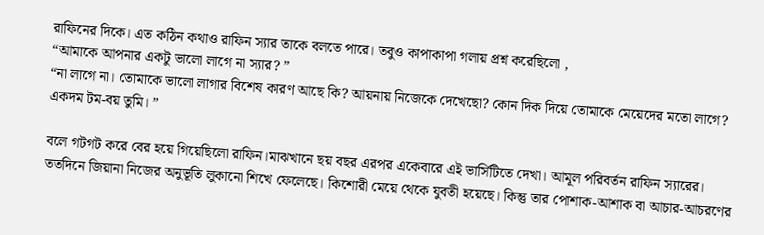রাফিনের দিকে। এত কঠিন কথাও রাফিন স্যার তাকে বলতে পারে। তবুও কাপাকাপা গলায় প্রশ্ন করেছিলো ,
“আমাকে আপনার একটু ভালো লাগে না স্যার? ”
“না লাগে না। তোমাকে ভালো লাগার বিশেষ কারণ আছে কি? আয়নায় নিজেকে দেখেছো? কোন দিক দিয়ে তোমাকে মেয়েদের মতো লাগে? একদম টম-বয় তুমি। ”

বলে গটগট করে বের হয়ে গিয়েছিলো রাফিন।মাঝখানে ছয় বছর এরপর একেবারে এই ভার্সিটিতে দেখা। আমূল পরিবর্তন রাফিন স্যারের। ততদিনে জিয়ানা নিজের অনুভূতি লুকানো শিখে ফেলেছে। কিশোরী মেয়ে থেকে যুবতী হয়েছে। কিন্তু তার পোশাক-আশাক বা আচার-আচরণের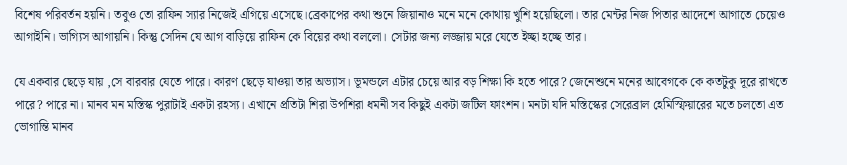বিশেষ পরিবর্তন হয়নি। তবুও তো রাফিন স্যার নিজেই এগিয়ে এসেছে।ব্রেকাপের কথা শুনে জিয়ানাও মনে মনে কোথায় খুশি হয়েছিলো। তার মেন্টর নিজ পিতার আদেশে আগাতে চেয়েও আগাইনি। ভাগ্যিস আগায়নি। কিন্তু সেদিন যে আগ বাড়িয়ে রাফিন কে বিয়ের কথা বললো। সেটার জন্য লজ্জায় মরে যেতে ইচ্ছা হচ্ছে তার।

যে একবার ছেড়ে যায় ,সে বারবার যেতে পারে। কারণ ছেড়ে যাওয়া তার অভ্যাস। ভূমন্ডলে এটার চেয়ে আর বড় শিক্ষা কি হতে পারে? জেনেশুনে মনের আবেগকে কে কতটুকু দূরে রাখতে পারে? পারে না। মানব মন মস্তিস্ক পুরাটাই একটা রহস্য। এখানে প্রতিটা শিরা উপশিরা ধমনী সব কিছুই একটা জটিল ফাংশন। মনটা যদি মস্তিস্কের সেরেব্রাল হেমিস্ফিয়ারের মতে চলতো এত ভোগান্তি মানব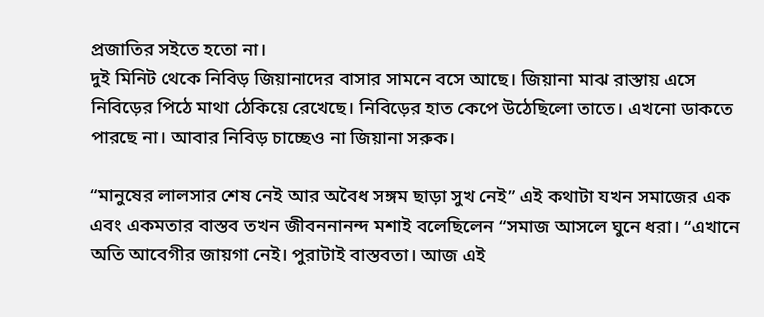প্রজাতির সইতে হতো না।
দুই মিনিট থেকে নিবিড় জিয়ানাদের বাসার সামনে বসে আছে। জিয়ানা মাঝ রাস্তায় এসে নিবিড়ের পিঠে মাথা ঠেকিয়ে রেখেছে। নিবিড়ের হাত কেপে উঠেছিলো তাতে। এখনো ডাকতে পারছে না। আবার নিবিড় চাচ্ছেও না জিয়ানা সরুক।

“মানুষের লালসার শেষ নেই আর অবৈধ সঙ্গম ছাড়া সুখ নেই” এই কথাটা যখন সমাজের এক এবং একমতার বাস্তব তখন জীবননানন্দ মশাই বলেছিলেন “সমাজ আসলে ঘুনে ধরা। “এখানে অতি আবেগীর জায়গা নেই। পুরাটাই বাস্তবতা। আজ এই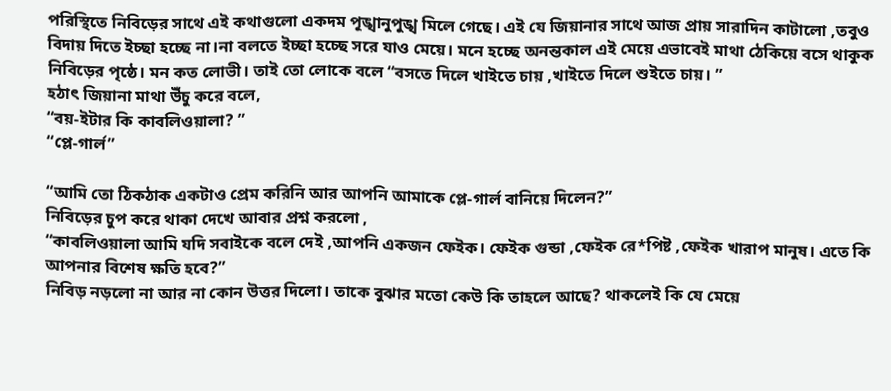পরিস্থিতে নিবিড়ের সাথে এই কথাগুলো একদম পূঙ্খানুপুঙ্খ মিলে গেছে। এই যে জিয়ানার সাথে আজ প্রায় সারাদিন কাটালো ,তবুও বিদায় দিতে ইচ্ছা হচ্ছে না।না বলতে ইচ্ছা হচ্ছে সরে যাও মেয়ে। মনে হচ্ছে অনন্তকাল এই মেয়ে এভাবেই মাথা ঠেকিয়ে বসে থাকুক নিবিড়ের পৃষ্ঠে। মন কত লোভী। তাই তো লোকে বলে “বসতে দিলে খাইতে চায় ,খাইতে দিলে শুইতে চায়। ”
হঠাৎ জিয়ানা মাথা উঁচু করে বলে,
“বয়-ইটার কি কাবলিওয়ালা? ”
“প্লে-গার্ল”

“আমি তো ঠিকঠাক একটাও প্রেম করিনি আর আপনি আমাকে প্লে-গার্ল বানিয়ে দিলেন?”
নিবিড়ের চুপ করে থাকা দেখে আবার প্রশ্ন করলো ,
“কাবলিওয়ালা আমি যদি সবাইকে বলে দেই ,আপনি একজন ফেইক। ফেইক গুন্ডা ,ফেইক রে*পিষ্ট ,ফেইক খারাপ মানুষ। এতে কি আপনার বিশেষ ক্ষতি হবে?”
নিবিড় নড়লো না আর না কোন উত্তর দিলো। তাকে বুঝার মতো কেউ কি তাহলে আছে? থাকলেই কি যে মেয়ে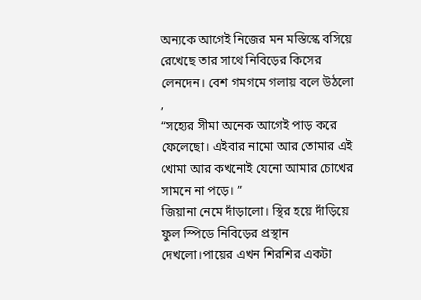অন্যকে আগেই নিজের মন মস্তিস্কে বসিয়ে রেখেছে তার সাথে নিবিড়ের কিসের লেনদেন। বেশ গমগমে গলায় বলে উঠলো ,
“সহ্যের সীমা অনেক আগেই পাড় করে ফেলেছো। এইবার নামো আর তোমার এই খোমা আর কখনোই যেনো আমার চোখের সামনে না পড়ে। ”
জিয়ানা নেমে দাঁড়ালো। স্থির হয়ে দাঁড়িয়ে ফুল স্পিডে নিবিড়ের প্রস্থান দেখলো।পায়ের এখন শিরশির একটা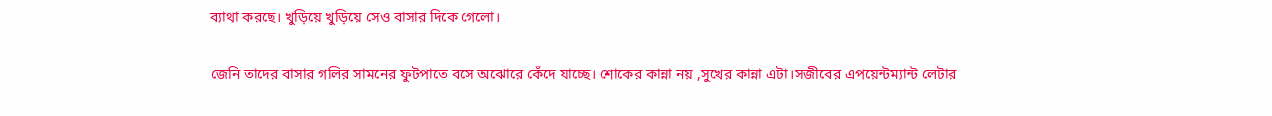ব্যাথা করছে। খুড়িয়ে খুড়িয়ে সেও বাসার দিকে গেলো।

জেনি তাদের বাসার গলির সামনের ফুটপাতে বসে অঝোরে কেঁদে যাচ্ছে। শোকের কান্না নয় ,সুখের কান্না এটা।সজীবের এপয়েন্টম্যান্ট লেটার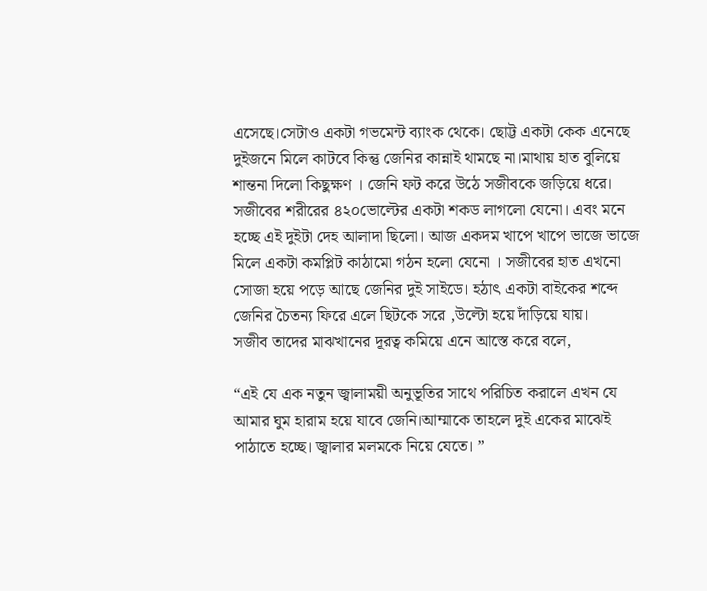এসেছে।সেটাও একটা গভমেন্ট ব্যাংক থেকে। ছোট্ট একটা কেক এনেছে দুইজনে মিলে কাটবে কিন্তু জেনির কান্নাই থামছে না।মাথায় হাত বুলিয়ে শান্তনা দিলো কিছুক্ষণ । জেনি ফট করে উঠে সজীবকে জড়িয়ে ধরে। সজীবের শরীরের ৪২০ভোল্টের একটা শকড লাগলো যেনো। এবং মনে হচ্ছে এই দুইটা দেহ আলাদা ছিলো। আজ একদম খাপে খাপে ভাজে ভাজে মিলে একটা কমপ্লিট কাঠামো গঠন হলো যেনো । সজীবের হাত এখনো সোজা হয়ে পড়ে আছে জেনির দুই সাইডে। হঠাৎ একটা বাইকের শব্দে জেনির চৈতন্য ফিরে এলে ছিটকে সরে ,উল্টো হয়ে দাঁড়িয়ে যায়।
সজীব তাদের মাঝখানের দূরত্ব কমিয়ে এনে আস্তে করে বলে,

“এই যে এক নতুন জ্বালাময়ী অনুভূতির সাথে পরিচিত করালে এখন যে আমার ঘুম হারাম হয়ে যাবে জেনি।আম্মাকে তাহলে দুই একের মাঝেই পাঠাতে হচ্ছে। জ্বালার মলমকে নিয়ে যেতে। ”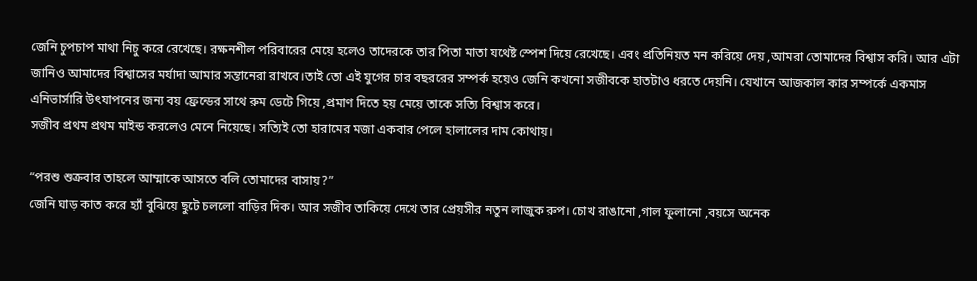জেনি চুপচাপ মাথা নিচু করে রেখেছে। রক্ষনশীল পরিবারের মেয়ে হলেও তাদেরকে তার পিতা মাতা যথেষ্ট স্পেশ দিয়ে রেখেছে। এবং প্রতিনিয়ত মন করিয়ে দেয় ,আমরা তোমাদের বিশ্বাস করি। আর এটা জানিও আমাদের বিশ্বাসের মর্যাদা আমার সন্তানেরা রাখবে।তাই তো এই যুগের চার বছররের সম্পর্ক হয়েও জেনি কখনো সজীবকে হাতটাও ধরতে দেয়নি। যেখানে আজকাল কার সম্পর্কে একমাস এনিভার্সারি উৎযাপনের জন্য বয় ফ্রেন্ডের সাথে রুম ডেটে গিয়ে ,প্রমাণ দিতে হয় মেয়ে তাকে সত্যি বিশ্বাস করে।
সজীব প্রথম প্রথম মাইন্ড করলেও মেনে নিয়েছে। সত্যিই তো হারামের মজা একবার পেলে হালালের দাম কোথায়।

“পরশু শুক্রবার তাহলে আম্মাকে আসতে বলি তোমাদের বাসায়?”
জেনি ঘাড় কাত করে হ্যাঁ বুঝিয়ে ছুটে চললো বাড়ির দিক। আর সজীব তাকিয়ে দেখে তার প্রেয়সীর নতুন লাজুক রুপ। চোখ রাঙানো ,গাল ফুলানো ,বয়সে অনেক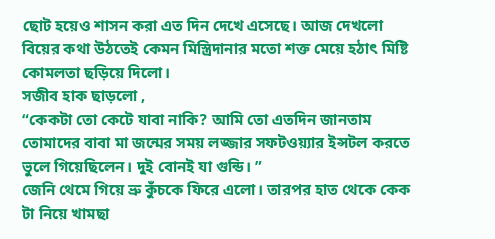ছোট হয়েও শাসন করা এত দিন দেখে এসেছে। আজ দেখলো বিয়ের কথা উঠতেই কেমন মিস্ত্রিদানার মতো শক্ত মেয়ে হঠাৎ মিষ্টি কোমলতা ছড়িয়ে দিলো।
সজীব হাক ছাড়লো ,
“কেকটা তো কেটে যাবা নাকি? আমি তো এতদিন জানতাম তোমাদের বাবা মা জন্মের সময় লজ্জার সফটওয়্যার ইন্সটল করতে ভুলে গিয়েছিলেন। দুই বোনই যা গুন্ডি। ”
জেনি থেমে গিয়ে ভ্রু কুঁচকে ফিরে এলো। তারপর হাত থেকে কেক টা নিয়ে খামছা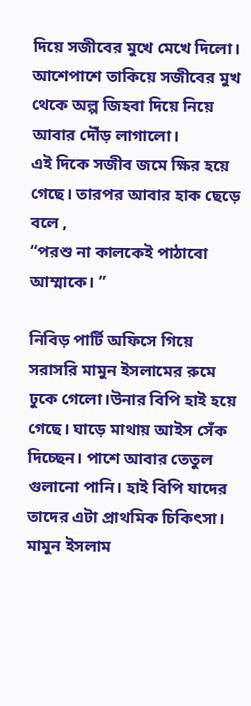দিয়ে সজীবের মুখে মেখে দিলো। আশেপাশে তাকিয়ে সজীবের মুখ থেকে অল্প জিহবা দিয়ে নিয়ে আবার দৌঁড় লাগালো।
এই দিকে সজীব জমে ক্ষির হয়ে গেছে। তারপর আবার হাক ছেড়ে বলে ,
“পরশু না কালকেই পাঠাবো আম্মাকে। ”

নিবিড় পার্টি অফিসে গিয়ে সরাসরি মামুন ইসলামের রুমে ঢুকে গেলো।উনার বিপি হাই হয়ে গেছে। ঘাড়ে মাথায় আইস সেঁক দিচ্ছেন। পাশে আবার তেতুল গুলানো পানি। হাই বিপি যাদের তাদের এটা প্রাথমিক চিকিৎসা।
মামুন ইসলাম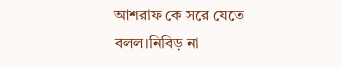আশরাফ কে সরে যেতে বলল।নিবিড় না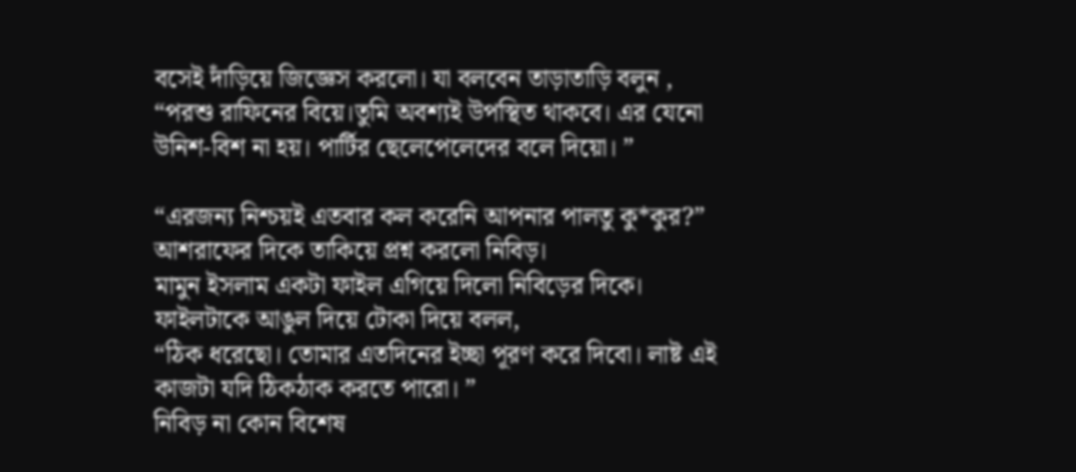বসেই দাঁড়িয়ে জিজ্ঞেস করলো। যা বলবেন তাড়াতাড়ি বলুন ,
“পরশু রাফিনের বিয়ে।তুমি অবশ্যই উপস্থিত থাকবে। এর যেনো উনিশ-বিশ না হয়। পার্টির ছেলেপেলেদের বলে দিয়ো। ”

“এরজন্য নিশ্চয়ই এতবার কল করেনি আপনার পালতু কু*কুর?” আশরাফের দিকে তাকিয়ে প্রশ্ন করলো নিবিড়।
মামুন ইসলাম একটা ফাইল এগিয়ে দিলো নিবিড়ের দিকে। ফাইলটাকে আঙুল দিয়ে টোকা দিয়ে বলল,
“ঠিক ধরেছো। তোমার এতদিনের ইচ্ছা পূরণ করে দিবো। লাষ্ট এই কাজটা যদি ঠিকঠাক করতে পারো। ”
নিবিড় না কোন বিশেষ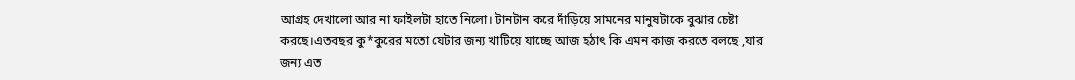আগ্রহ দেখালো আর না ফাইলটা হাতে নিলো। টানটান করে দাঁড়িয়ে সামনের মানুষটাকে বুঝার চেষ্টা করছে।এতবছর কু*কুরের মতো যেটার জন্য খাটিয়ে যাচ্ছে আজ হঠাৎ কি এমন কাজ করতে বলছে ,যার জন্য এত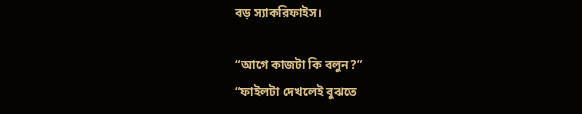বড় স্যাকরিফাইস।

“আগে কাজটা কি বলুন?”
“ফাইলটা দেখলেই বুঝতে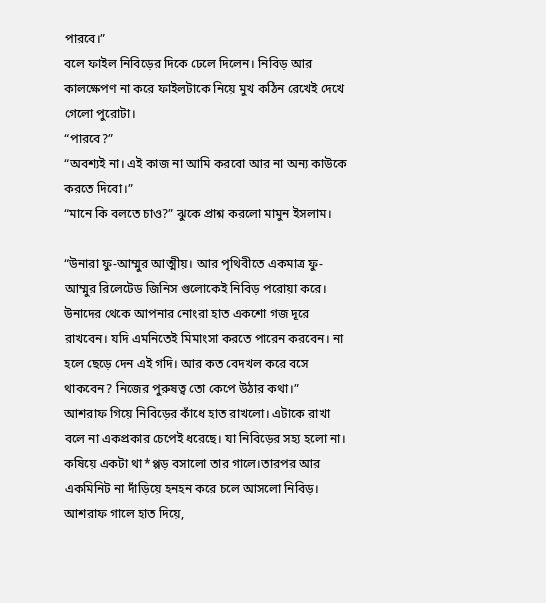পারবে।”
বলে ফাইল নিবিড়ের দিকে ঢেলে দিলেন। নিবিড় আর কালক্ষেপণ না করে ফাইলটাকে নিয়ে মুখ কঠিন রেখেই দেখে গেলো পুরোটা।
“পারবে?”
“অবশ্যই না। এই কাজ না আমি করবো আর না অন্য কাউকে করতে দিবো।”
“মানে কি বলতে চাও?” ঝুকে প্রাশ্ন করলো মামুন ইসলাম।

“উনারা ফু-আম্মুর আত্মীয়। আর পৃথিবীতে একমাত্র ফু-আম্মুর রিলেটেড জিনিস গুলোকেই নিবিড় পরোয়া করে। উনাদের থেকে আপনার নোংরা হাত একশো গজ দূরে রাখবেন। যদি এমনিতেই মিমাংসা করতে পারেন করবেন। না হলে ছেড়ে দেন এই গদি। আর কত বেদখল করে বসে থাকবেন? নিজের পুরুষত্ব তো কেপে উঠার কথা।”
আশরাফ গিয়ে নিবিড়ের কাঁধে হাত রাখলো। এটাকে রাখা বলে না একপ্রকার চেপেই ধরেছে। যা নিবিড়ের সহ্য হলো না। কষিয়ে একটা থা*প্পড় বসালো তার গালে।তারপর আর একমিনিট না দাঁড়িয়ে হনহন করে চলে আসলো নিবিড়।
আশরাফ গালে হাত দিয়ে,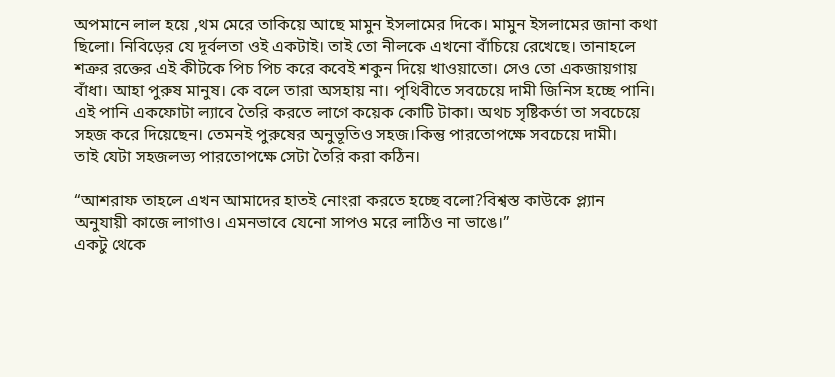অপমানে লাল হয়ে ,থম মেরে তাকিয়ে আছে মামুন ইসলামের দিকে। মামুন ইসলামের জানা কথা ছিলো। নিবিড়ের যে দূর্বলতা ওই একটাই। তাই তো নীলকে এখনো বাঁচিয়ে রেখেছে। তানাহলে শত্রুর রক্তের এই কীটকে পিচ পিচ করে কবেই শকুন দিয়ে খাওয়াতো। সেও তো একজায়গায় বাঁধা। আহা পুরুষ মানুষ। কে বলে তারা অসহায় না। পৃথিবীতে সবচেয়ে দামী জিনিস হচ্ছে পানি। এই পানি একফোটা ল্যাবে তৈরি করতে লাগে কয়েক কোটি টাকা। অথচ সৃষ্টিকর্তা তা সবচেয়ে সহজ করে দিয়েছেন। তেমনই পুরুষের অনুভূতিও সহজ।কিন্তু পারতোপক্ষে সবচেয়ে দামী।
তাই যেটা সহজলভ্য পারতোপক্ষে সেটা তৈরি করা কঠিন।

“আশরাফ তাহলে এখন আমাদের হাতই নোংরা করতে হচ্ছে বলো?বিশ্বস্ত কাউকে প্ল্যান অনুযায়ী কাজে লাগাও। এমনভাবে যেনো সাপও মরে লাঠিও না ভাঙে।”
একটু থেকে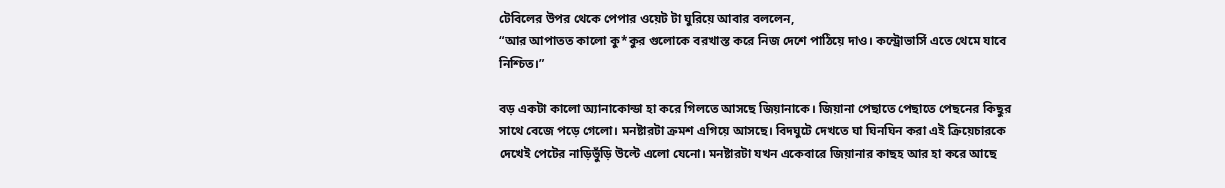টেবিলের উপর থেকে পেপার ওয়েট টা ঘুরিয়ে আবার বললেন,
“আর আপাতত কালো কু*কুর গুলোকে বরখাস্ত করে নিজ দেশে পাঠিয়ে দাও। কন্ট্রোভার্সি এতে থেমে যাবে নিশ্চিত।”

বড় একটা কালো অ্যানাকোন্ডা হা করে গিলতে আসছে জিয়ানাকে। জিয়ানা পেছাতে পেছাতে পেছনের কিছুর সাথে বেজে পড়ে গেলো। মনষ্টারটা ক্রমশ এগিয়ে আসছে। বিদঘুটে দেখতে ঘা ঘিনঘিন করা এই ক্রিয়েচারকে দেখেই পেটের নাড়িভুঁড়ি উল্টে এলো যেনো। মনষ্টারটা যখন একেবারে জিয়ানার কাছহ আর হা করে আছে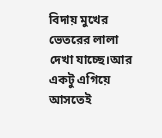বিদায় মুখের ভেতরের লালা দেখা যাচ্ছে।আর একটু এগিয়ে আসতেই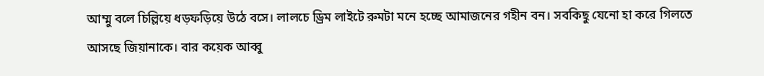আম্মু বলে চিল্লিয়ে ধড়ফড়িয়ে উঠে বসে। লালচে ড্রিম লাইটে রুমটা মনে হচ্ছে আমাজনের গহীন বন। সবকিছু যেনো হা করে গিলতে আসছে জিয়ানাকে। বার কয়েক আব্বু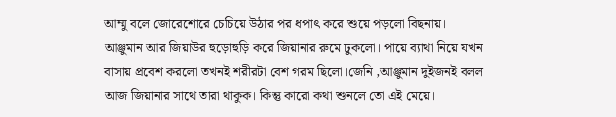আম্মু বলে জোরেশোরে চেচিয়ে উঠার পর ধপাৎ করে শুয়ে পড়লো বিছনায়।
আঞ্জুমান আর জিয়াউর হুড়োহুড়ি করে জিয়ানার রুমে ঢুকলো। পায়ে ব্যাথা নিয়ে যখন বাসায় প্রবেশ করলো তখনই শরীরটা বেশ গরম ছিলো।জেনি ,আঞ্জুমান দুইজনই বলল আজ জিয়ানার সাথে তারা থাকুক। কিন্তু কারো কথা শুনলে তো এই মেয়ে।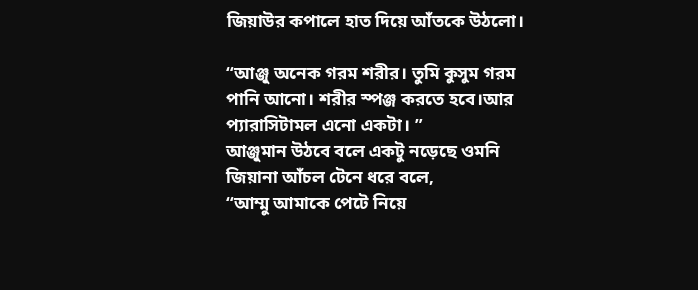জিয়াউর কপালে হাত দিয়ে আঁতকে উঠলো।

“আঞ্জু অনেক গরম শরীর। তুমি কুসুম গরম পানি আনো। শরীর স্পঞ্জ কর‍তে হবে।আর প্যারাসিটামল এনো একটা। ”
আঞ্জুমান উঠবে বলে একটু নড়েছে ওমনি জিয়ানা আঁচল টেনে ধরে বলে,
“আম্মু আমাকে পেটে নিয়ে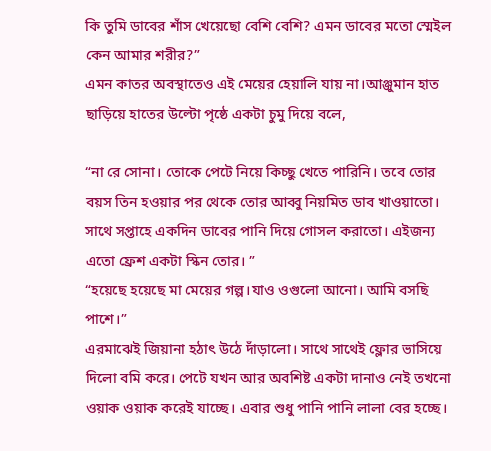কি তুমি ডাবের শাঁস খেয়েছো বেশি বেশি? এমন ডাবের মতো স্মেইল কেন আমার শরীর?”
এমন কাতর অবস্থাতেও এই মেয়ের হেয়ালি যায় না।আঞ্জুমান হাত ছাড়িয়ে হাতের উল্টো পৃষ্ঠে একটা চুমু দিয়ে বলে,

“না রে সোনা। তোকে পেটে নিয়ে কিচ্ছু খেতে পারিনি। তবে তোর বয়স তিন হওয়ার পর থেকে তোর আব্বু নিয়মিত ডাব খাওয়াতো। সাথে সপ্তাহে একদিন ডাবের পানি দিয়ে গোসল করাতো। এইজন্য এতো ফ্রেশ একটা স্কিন তোর। ”
“হয়েছে হয়েছে মা মেয়ের গল্প।যাও ওগুলো আনো। আমি বসছি পাশে।”
এরমাঝেই জিয়ানা হঠাৎ উঠে দাঁড়ালো। সাথে সাথেই ফ্লোর ভাসিয়ে দিলো বমি করে। পেটে যখন আর অবশিষ্ট একটা দানাও নেই তখনো ওয়াক ওয়াক করেই যাচ্ছে। এবার শুধু পানি পানি লালা বের হচ্ছে।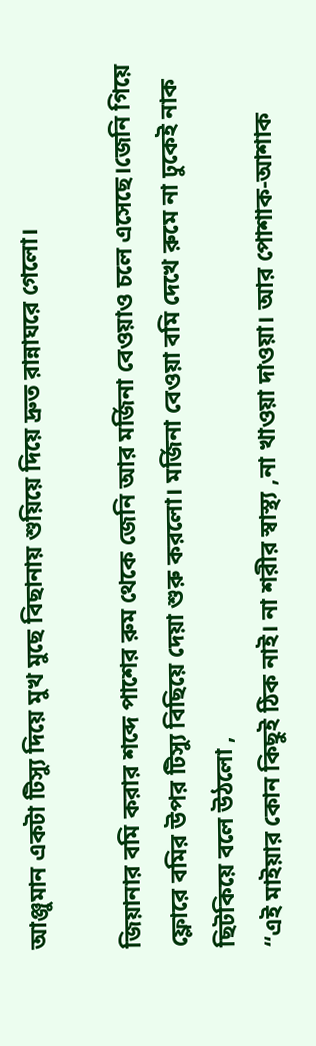আঞ্জুমান একটা টিস্যু দিয়ে মুখ মুছে বিছানায় শুয়িয়ে দিয়ে দ্রুত রান্নাঘরে গেলো।

জিয়ানার বমি করার শব্দে পাশের রুম থেকে জেনি আর মর্জিনা বেওয়াও চলে এসেছে।জেনি গিয়ে ফ্লোরে বমির উপর টিস্যু বিছিয়ে দেয়া শুরু করলো। মর্জিনা বেওয়া বমি দেখে রুমে না ঢুকেই নাক ছিটকিয়ে বলে উঠলো ,
“এই মাইয়ার কোন কিছুই ঠিক নাই। না শরীর স্বাস্থ্য ,না খাওয়া দাওয়া। আর পোশাক-আশাক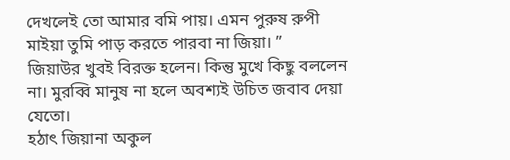দেখলেই তো আমার বমি পায়। এমন পুরুষ রুপী মাইয়া তুমি পাড় করতে পারবা না জিয়া। ”
জিয়াউর খুবই বিরক্ত হলেন। কিন্তু মুখে কিছু বললেন না। মুরব্বি মানুষ না হলে অবশ্যই উচিত জবাব দেয়া যেতো।
হঠাৎ জিয়ানা অকুল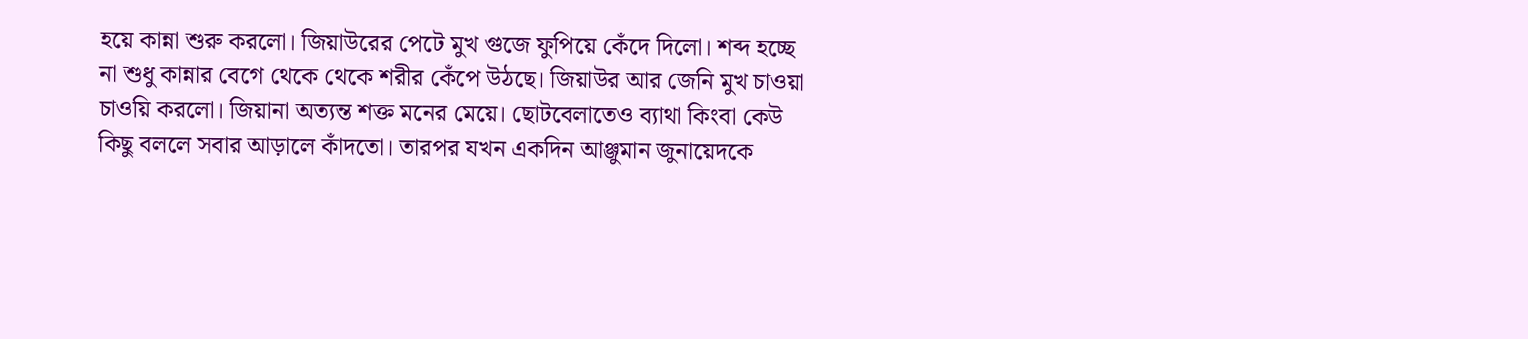হয়ে কান্না শুরু করলো। জিয়াউরের পেটে মুখ গুজে ফুপিয়ে কেঁদে দিলো। শব্দ হচ্ছে না শুধু কান্নার বেগে থেকে থেকে শরীর কেঁপে উঠছে। জিয়াউর আর জেনি মুখ চাওয়া চাওয়ি করলো। জিয়ানা অত্যন্ত শক্ত মনের মেয়ে। ছোটবেলাতেও ব্যাথা কিংবা কেউ কিছু বললে সবার আড়ালে কাঁদতো। তারপর যখন একদিন আঞ্জুমান জুনায়েদকে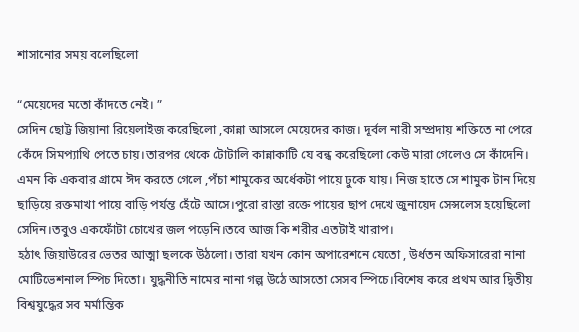শাসানোর সময় বলেছিলো

“মেয়েদের মতো কাঁদতে নেই। ”
সেদিন ছোট্ট জিয়ানা রিয়েলাইজ করেছিলো ,কান্না আসলে মেয়েদের কাজ। দূর্বল নারী সম্প্রদায় শক্তিতে না পেরে কেঁদে সিমপ্যাথি পেতে চায়।তারপর থেকে টোটালি কান্নাকাটি যে বন্ধ করেছিলো কেউ মারা গেলেও সে কাঁদেনি। এমন কি একবার গ্রামে ঈদ করতে গেলে ,পঁচা শামুকের অর্ধেকটা পায়ে ঢুকে যায়। নিজ হাতে সে শামুক টান দিয়ে ছাড়িয়ে রক্তমাখা পায়ে বাড়ি পর্যন্ত হেঁটে আসে।পুরো রাস্তা রক্তে পায়ের ছাপ দেখে জুনায়েদ সেন্সলেস হয়েছিলো সেদিন।তবুও একফোঁটা চোখের জল পড়েনি।তবে আজ কি শরীর এতটাই খারাপ।
হঠাৎ জিয়াউরের ভেতর আত্মা ছলকে উঠলো। তারা যখন কোন অপারেশনে যেতো , উর্ধতন অফিসারেরা নানা মোটিভেশনাল স্পিচ দিতো। যুদ্ধনীতি নামের নানা গল্প উঠে আসতো সেসব স্পিচে।বিশেষ করে প্রথম আর দ্বিতীয় বিশ্বযুদ্ধের সব মর্মান্তিক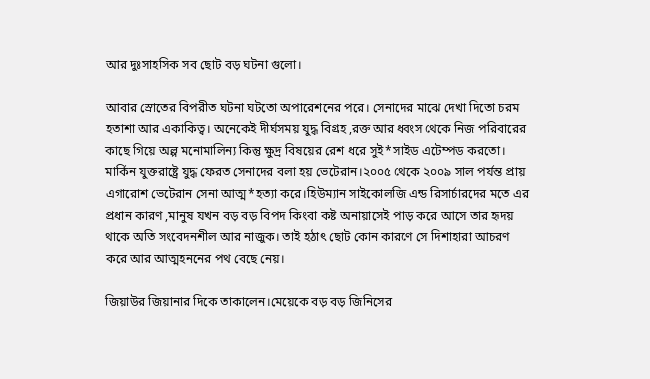আর দুঃসাহসিক সব ছোট বড় ঘটনা গুলো।

আবার স্রোতের বিপরীত ঘটনা ঘটতো অপারেশনের পরে। সেনাদের মাঝে দেখা দিতো চরম হতাশা আর একাকিত্ব। অনেকেই দীর্ঘসময় যুদ্ধ বিগ্রহ ,রক্ত আর ধ্বংস থেকে নিজ পরিবারের কাছে গিয়ে অল্প মনোমালিন্য কিন্তু ক্ষুদ্র বিষয়ের রেশ ধরে সুই*সাইড এটেম্পড করতো।
মার্কিন যুক্তরাষ্ট্রে যুদ্ধ ফেরত সেনাদের বলা হয় ভেটেরান।২০০৫ থেকে ২০০৯ সাল পর্যন্ত প্রায় এগারোশ ভেটেরান সেনা আত্ম*হত্যা করে।হিউম্যান সাইকোলজি এন্ড রিসার্চারদের মতে এর প্রধান কারণ ,মানুষ যখন বড় বড় বিপদ কিংবা কষ্ট অনায়াসেই পাড় করে আসে তার হৃদয় থাকে অতি সংবেদনশীল আর নাজুক। তাই হঠাৎ ছোট কোন কারণে সে দিশাহারা আচরণ করে আর আত্মহননের পথ বেছে নেয়।

জিয়াউর জিয়ানার দিকে তাকালেন।মেয়েকে বড় বড় জিনিসের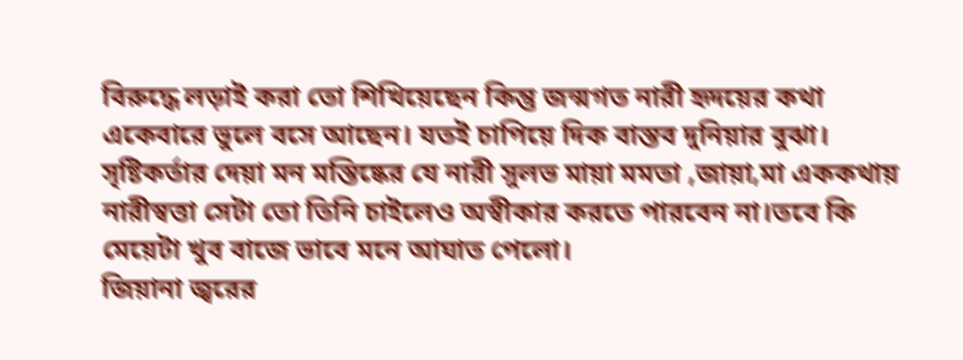বিরুদ্ধে লড়াই করা তো শিখিয়েছেন কিন্তু জন্মগত নারী হৃদয়ের কথা একেবারে ভুলে বসে আছেন। যতই চাপিয়ে দিক বাস্তব দুনিয়ার বুঝা। সৃষ্টিকর্তার দেয়া মন মস্তিষ্কের যে নারী সুলভ মায়া মমতা ,জায়া,মা এককথায় নারীস্বত্তা সেটা তো তিনি চাইলেও অস্বীকার করতে পারবেন না।তবে কি মেয়েটা খুব বাজে ভাবে মনে আঘাত পেলো।
জিয়ানা জ্বরের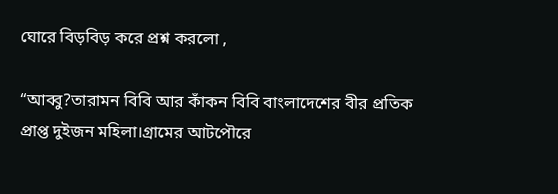ঘোরে বিড়বিড় করে প্রশ্ন করলো ,

“আব্বু?তারামন বিবি আর কাঁকন বিবি বাংলাদেশের বীর প্রতিক প্রাপ্ত দুইজন মহিলা।গ্রামের আটপৌরে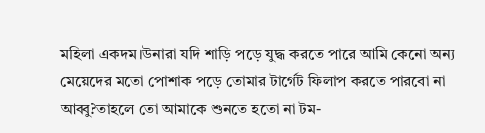মহিলা একদম।উনারা যদি শাড়ি পড়ে যুদ্ধ করতে পারে আমি কেনো অন্য মেয়েদের মতো পোশাক পড়ে তোমার টার্গেট ফিলাপ করতে পারবো না আব্বু?তাহলে তো আমাকে শুনতে হতো না টম-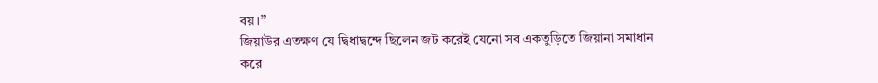বয়।”
জিয়াউর এতক্ষণ যে দ্বিধাদ্বন্দে ছিলেন জট করেই যেনো সব একতুড়িতে জিয়ানা সমাধান করে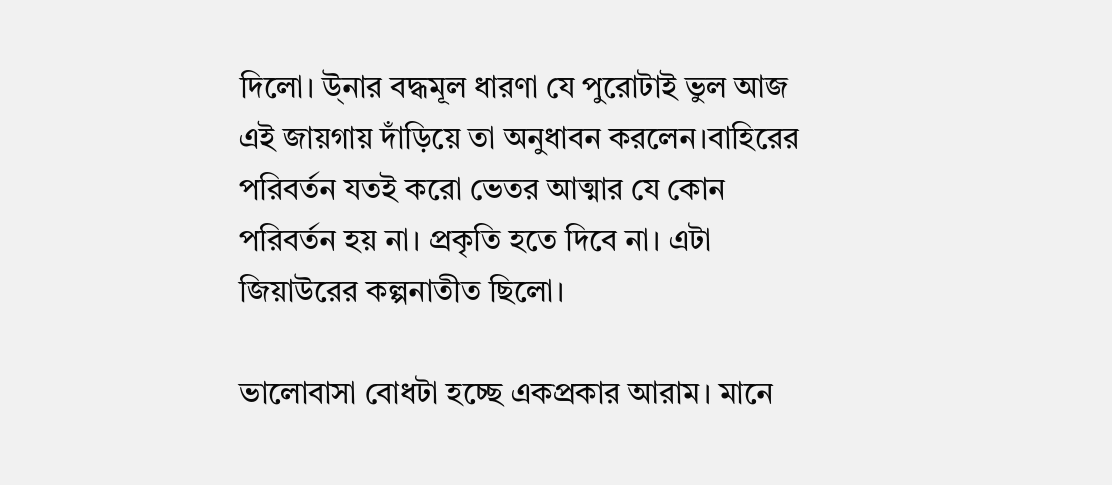দিলো। উ্নার বদ্ধমূল ধারণা যে পুরোটাই ভুল আজ এই জায়গায় দাঁড়িয়ে তা অনুধাবন করলেন।বাহিরের পরিবর্তন যতই করো ভেতর আত্মার যে কোন পরিবর্তন হয় না। প্রকৃতি হতে দিবে না। এটা জিয়াউরের কল্পনাতীত ছিলো।

ভালোবাসা বোধটা হচ্ছে একপ্রকার আরাম। মানে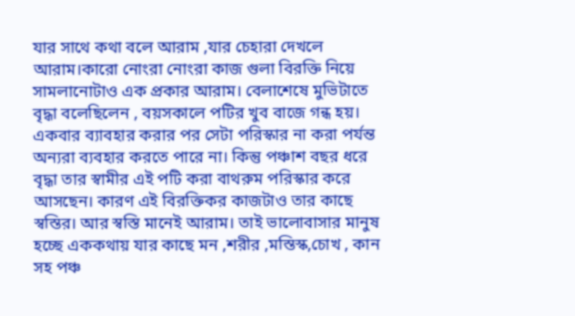যার সাথে কথা বলে আরাম ,যার চেহারা দেখলে আরাম।কারো নোংরা নোংরা কাজ গুলা বিরক্তি নিয়ে সামলানোটাও এক প্রকার আরাম। বেলাশেষে মুভিটাতে বৃদ্ধা বলেছিলেন , বয়সকালে পটির খুব বাজে গন্ধ হয়। একবার ব্যাবহার করার পর সেটা পরিস্কার না করা পর্যন্ত অন্যরা ব্যবহার করতে পারে না। কিন্তু পঞ্চাশ বছর ধরে বৃদ্ধা তার স্বামীর এই পটি করা বাথরুম পরিস্কার করে আসছেন। কারণ এই বিরক্তিকর কাজটাও তার কাছে স্বস্তির। আর স্বস্তি মানেই আরাম। তাই ভালোবাসার মানুষ হচ্ছে এককথায় যার কাছে মন ,শরীর ,মস্তিস্ক,চোখ , কান সহ পঞ্চ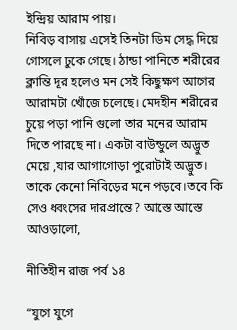ইন্দ্রিয় আরাম পায়।
নিবিড় বাসায় এসেই তিনটা ডিম সেদ্ধ দিয়ে গোসলে ঢুকে গেছে। ঠান্ডা পানিতে শরীরের ক্লান্তি দূর হলেও মন সেই কিছুক্ষণ আগের আরামটা খোঁজে চলেছে। মেদহীন শরীরের চুয়ে পড়া পানি গুলো তার মনের আরাম দিতে পারছে না। একটা বাউন্ডুলে অদ্ভুত মেয়ে ,যার আগাগোড়া পুরোটাই অদ্ভুত। তাকে কেনো নিবিড়ের মনে পড়বে।তবে কি সেও ধ্বংসের দারপ্রান্তে? আস্তে আস্তে আওড়ালো,

নীতিহীন রাজ পর্ব ১৪

“যুগে যুগে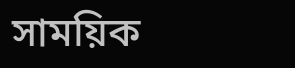সাময়িক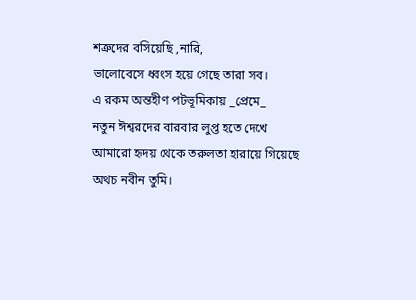শত্রুদের বসিয়েছি ,নারি,
ভালোবেসে ধ্বংস হয়ে গেছে তারা সব।
এ রকম অন্তহীণ পটভূমিকায় _প্রেমে_
নতুন ঈশ্বরদের বারবার লুপ্ত হতে দেখে
আমারো হৃদয় থেকে তরুলতা হারায়ে গিয়েছে
অথচ নবীন তুমি।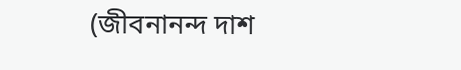(জীবনানন্দ দাশ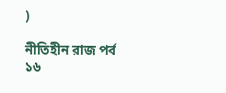)

নীতিহীন রাজ পর্ব ১৬